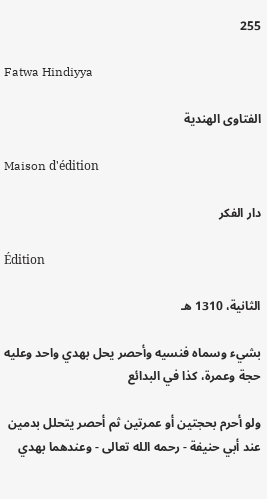255

Fatwa Hindiyya

الفتاوى الهندية

Maison d'édition

دار الفكر

Édition

الثانية، 1310 هـ

بشيء وسماه فنسيه وأحصر يحل بهدي واحد وعليه حجة وعمرة، كذا في البدائع

ولو أحرم بحجتين أو عمرتين ثم أحصر يتحلل بدمين عند أبي حنيفة - رحمه الله تعالى - وعندهما بهدي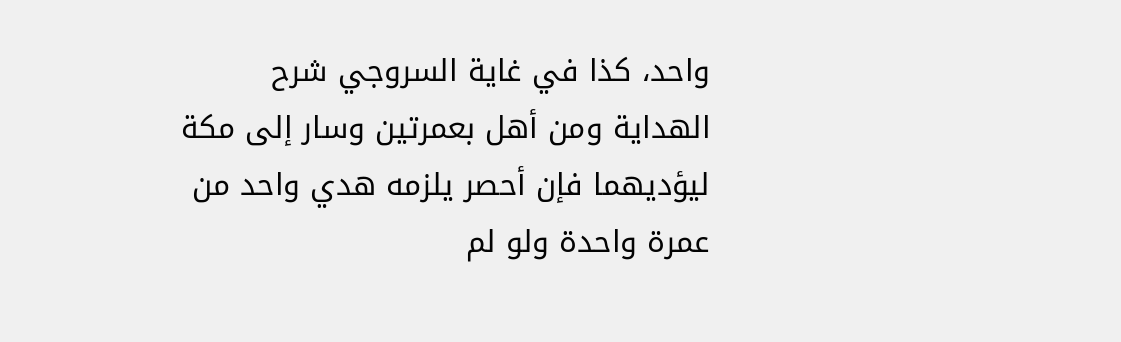واحد، كذا في غاية السروجي شرح الهداية ومن أهل بعمرتين وسار إلى مكة ليؤديهما فإن أحصر يلزمه هدي واحد من عمرة واحدة ولو لم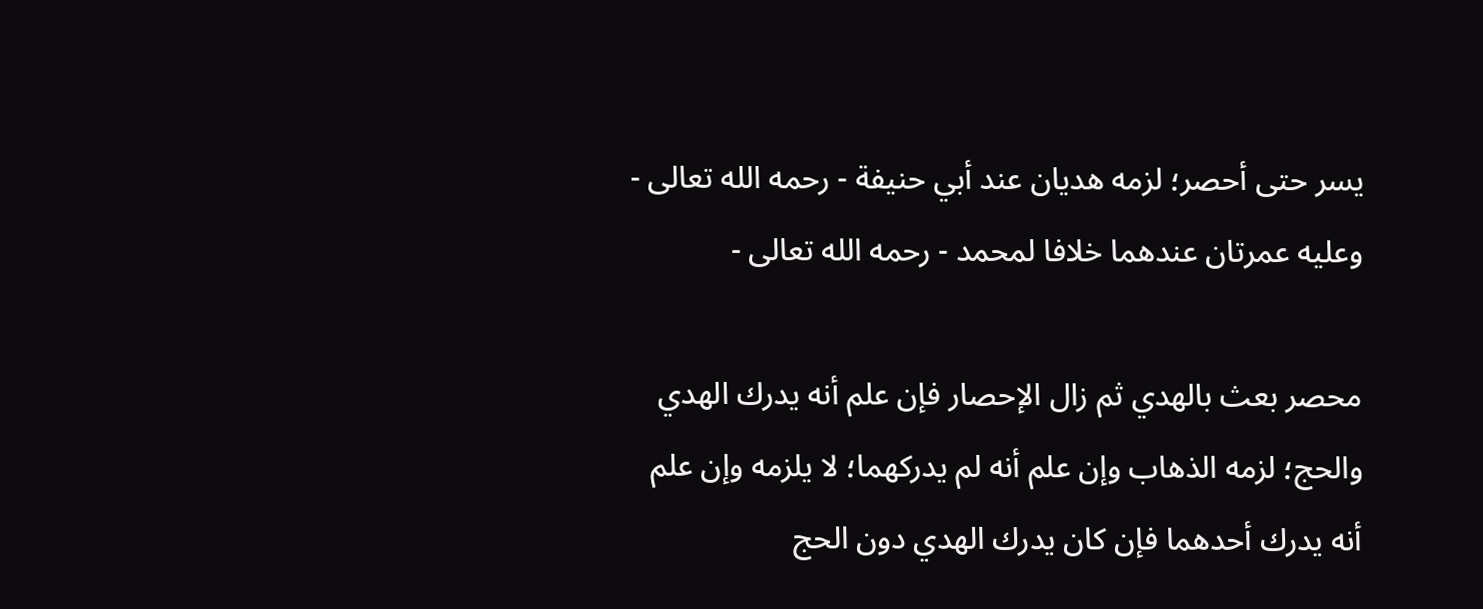يسر حتى أحصر؛ لزمه هديان عند أبي حنيفة - رحمه الله تعالى - وعليه عمرتان عندهما خلافا لمحمد - رحمه الله تعالى -

محصر بعث بالهدي ثم زال الإحصار فإن علم أنه يدرك الهدي والحج؛ لزمه الذهاب وإن علم أنه لم يدركهما؛ لا يلزمه وإن علم أنه يدرك أحدهما فإن كان يدرك الهدي دون الحج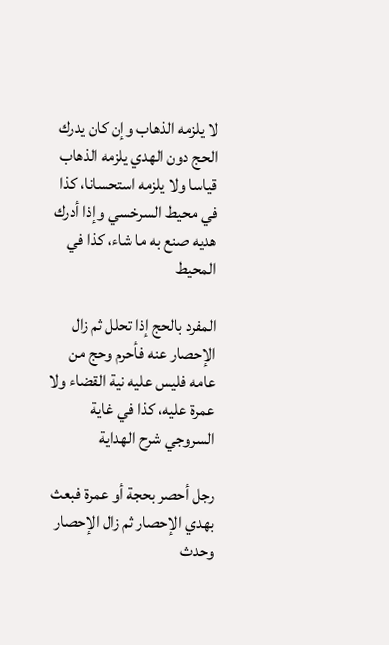لا يلزمه الذهاب وإن كان يدرك الحج دون الهدي يلزمه الذهاب قياسا ولا يلزمه استحسانا، كذا في محيط السرخسي وإذا أدرك هديه صنع به ما شاء، كذا في المحيط

المفرد بالحج إذا تحلل ثم زال الإحصار عنه فأحرم وحج من عامه فليس عليه نية القضاء ولا عمرة عليه، كذا في غاية السروجي شرح الهداية

رجل أحصر بحجة أو عمرة فبعث بهدي الإحصار ثم زال الإحصار وحدث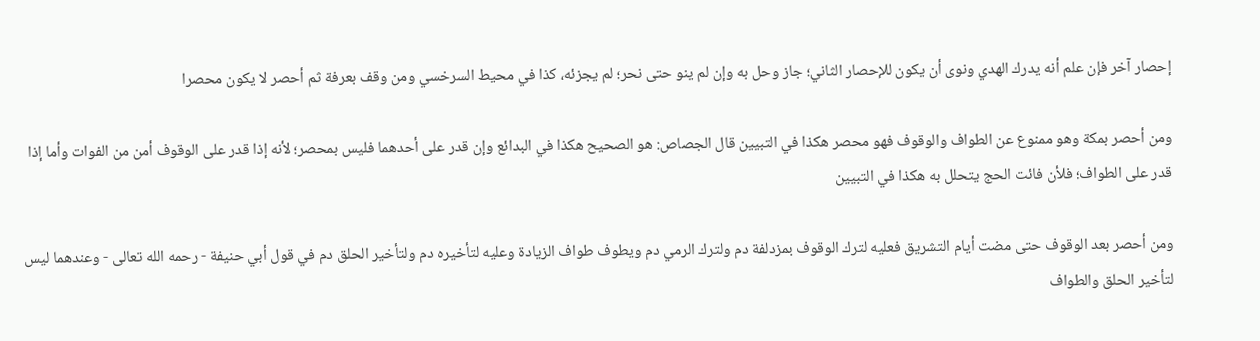إحصار آخر فإن علم أنه يدرك الهدي ونوى أن يكون للإحصار الثاني؛ جاز وحل به وإن لم ينو حتى نحر؛ لم يجزئه، كذا في محيط السرخسي ومن وقف بعرفة ثم أحصر لا يكون محصرا

ومن أحصر بمكة وهو ممنوع عن الطواف والوقوف فهو محصر هكذا في التبيين قال الجصاص: هو الصحيح هكذا في البدائع وإن قدر على أحدهما فليس بمحصر؛ لأنه إذا قدر على الوقوف أمن من الفوات وأما إذا قدر على الطواف؛ فلأن فائت الحج يتحلل به هكذا في التبيين

ومن أحصر بعد الوقوف حتى مضت أيام التشريق فعليه لترك الوقوف بمزدلفة دم ولترك الرمي دم ويطوف طواف الزيادة وعليه لتأخيره دم ولتأخير الحلق دم في قول أبي حنيفة - رحمه الله تعالى - وعندهما ليس لتأخير الحلق والطواف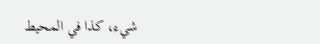شيء، كذا في المحيط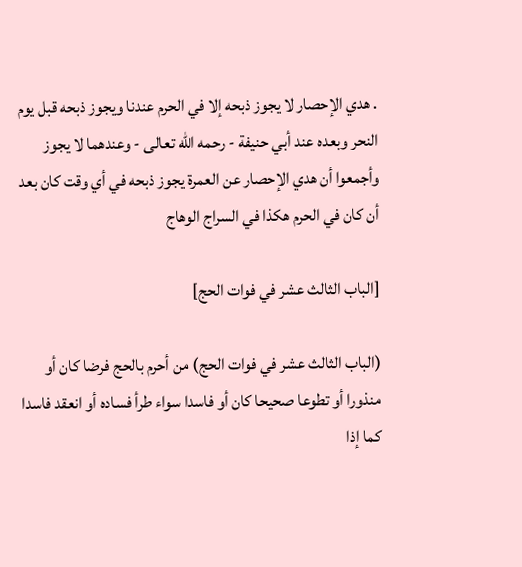. هدي الإحصار لا يجوز ذبحه إلا في الحرم عندنا ويجوز ذبحه قبل يوم النحر وبعده عند أبي حنيفة - رحمه الله تعالى - وعندهما لا يجوز وأجمعوا أن هدي الإحصار عن العمرة يجوز ذبحه في أي وقت كان بعد أن كان في الحرم هكذا في السراج الوهاج

[الباب الثالث عشر في فوات الحج]

(الباب الثالث عشر في فوات الحج) من أحرم بالحج فرضا كان أو منذورا أو تطوعا صحيحا كان أو فاسدا سواء طرأ فساده أو انعقد فاسدا كما إذا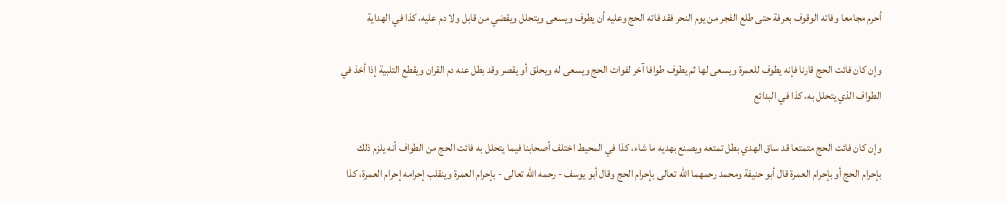أحرم مجامعا وفاته الوقوف بعرفة حتى طلع الفجر من يوم النحر فقد فاته الحج وعليه أن يطوف ويسعى ويتحلل ويقضي من قابل ولا دم عليه، كذا في الهداية

وإن كان فائت الحج قارنا فإنه يطوف للعمرة ويسعى لها ثم يطوف طوافا آخر لفوات الحج ويسعى له ويحلق أو يقصر وقد بطل عنه دم القران ويقطع التلبية إذا أخذ في الطواف الذي يتحلل به، كذا في البدائع

وإن كان فائت الحج متمتعا قد ساق الهدي بطل تمتعه ويصنع بهديه ما شاء، كذا في المحيط اختلف أصحابنا فيما يتحلل به فائت الحج من الطواف أنه يلزم ذلك بإحرام الحج أو بإحرام العمرة قال أبو حنيفة ومحمد رحمهما الله تعالى بإحرام الحج وقال أبو يوسف - رحمه الله تعالى - بإحرام العمرة وينقلب إحرامه إحرام العمرة، كذا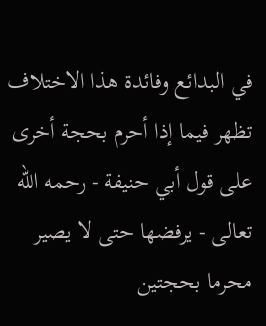في البدائع وفائدة هذا الاختلاف تظهر فيما إذا أحرم بحجة أخرى على قول أبي حنيفة - رحمه الله تعالى - يرفضها حتى لا يصير محرما بحجتين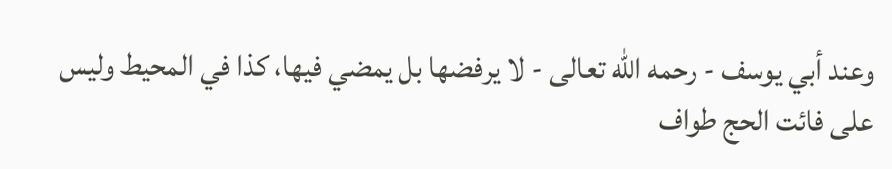وعند أبي يوسف - رحمه الله تعالى - لا يرفضها بل يمضي فيها، كذا في المحيط وليس على فائت الحج طواف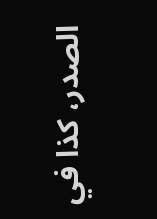الصدر، كذا في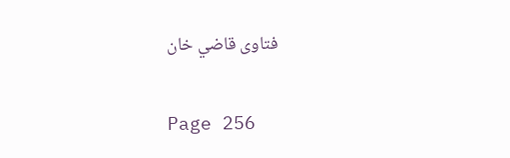فتاوى قاضي خان

Page 256